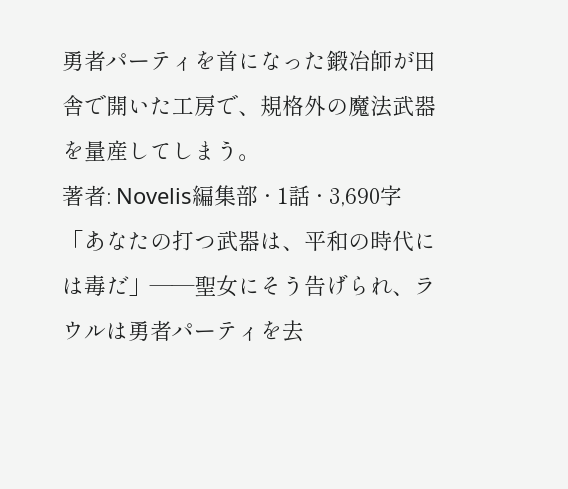勇者パーティを首になった鍛冶師が田舎で開いた工房で、規格外の魔法武器を量産してしまう。
著者: Novelis編集部 · 1話 · 3,690字
「あなたの打つ武器は、平和の時代には毒だ」——聖女にそう告げられ、ラウルは勇者パーティを去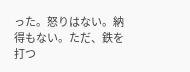った。怒りはない。納得もない。ただ、鉄を打つ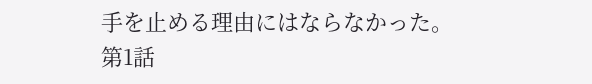手を止める理由にはならなかった。
第1話